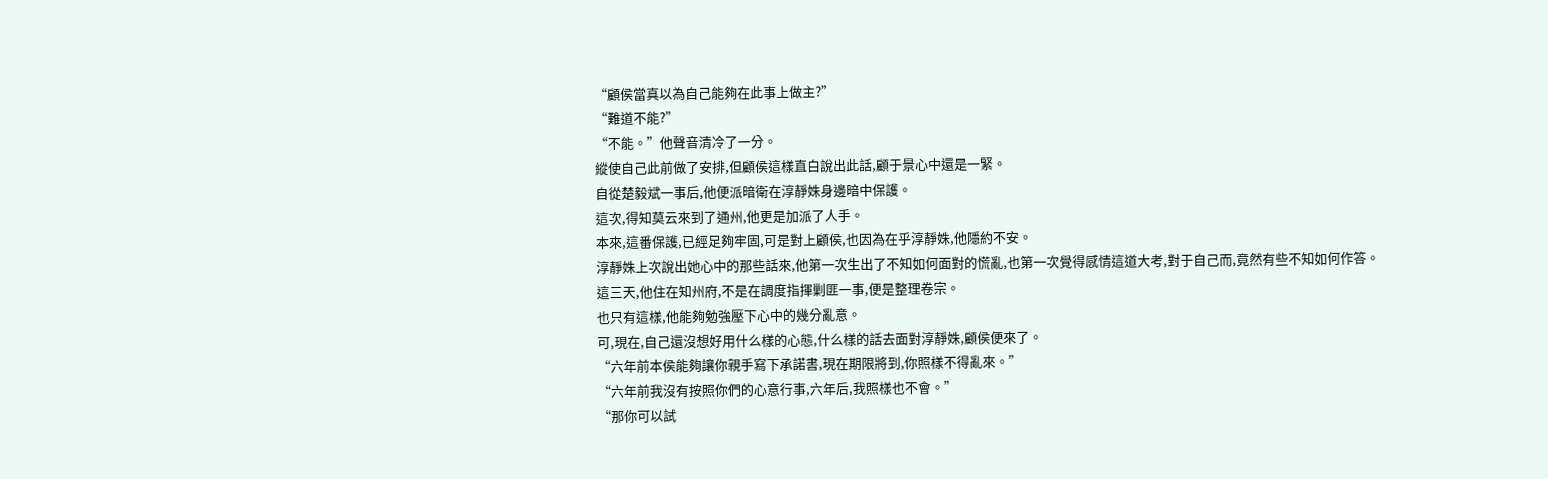“顧侯當真以為自己能夠在此事上做主?”
“難道不能?”
“不能。”他聲音清冷了一分。
縱使自己此前做了安排,但顧侯這樣直白說出此話,顧于景心中還是一緊。
自從楚毅斌一事后,他便派暗衛在淳靜姝身邊暗中保護。
這次,得知莫云來到了通州,他更是加派了人手。
本來,這番保護,已經足夠牢固,可是對上顧侯,也因為在乎淳靜姝,他隱約不安。
淳靜姝上次說出她心中的那些話來,他第一次生出了不知如何面對的慌亂,也第一次覺得感情這道大考,對于自己而,竟然有些不知如何作答。
這三天,他住在知州府,不是在調度指揮剿匪一事,便是整理卷宗。
也只有這樣,他能夠勉強壓下心中的幾分亂意。
可,現在,自己還沒想好用什么樣的心態,什么樣的話去面對淳靜姝,顧侯便來了。
“六年前本侯能夠讓你親手寫下承諾書,現在期限將到,你照樣不得亂來。”
“六年前我沒有按照你們的心意行事,六年后,我照樣也不會。”
“那你可以試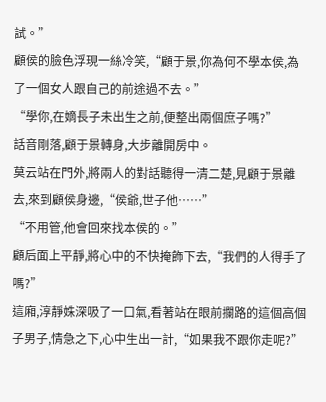試。”
顧侯的臉色浮現一絲冷笑,“顧于景,你為何不學本侯,為了一個女人跟自己的前途過不去。”
“學你,在嫡長子未出生之前,便整出兩個庶子嗎?”
話音剛落,顧于景轉身,大步離開房中。
莫云站在門外,將兩人的對話聽得一清二楚,見顧于景離去,來到顧侯身邊,“侯爺,世子他……”
“不用管,他會回來找本侯的。”
顧后面上平靜,將心中的不快掩飾下去,“我們的人得手了嗎?”
這廂,淳靜姝深吸了一口氣,看著站在眼前攔路的這個高個子男子,情急之下,心中生出一計,“如果我不跟你走呢?”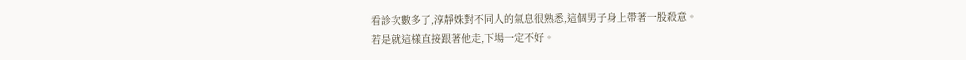看診次數多了,淳靜姝對不同人的氣息很熟悉,這個男子身上帶著一股殺意。
若是就這樣直接跟著他走,下場一定不好。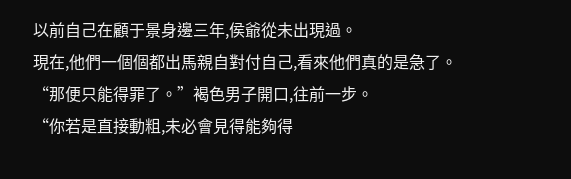以前自己在顧于景身邊三年,侯爺從未出現過。
現在,他們一個個都出馬親自對付自己,看來他們真的是急了。
“那便只能得罪了。”褐色男子開口,往前一步。
“你若是直接動粗,未必會見得能夠得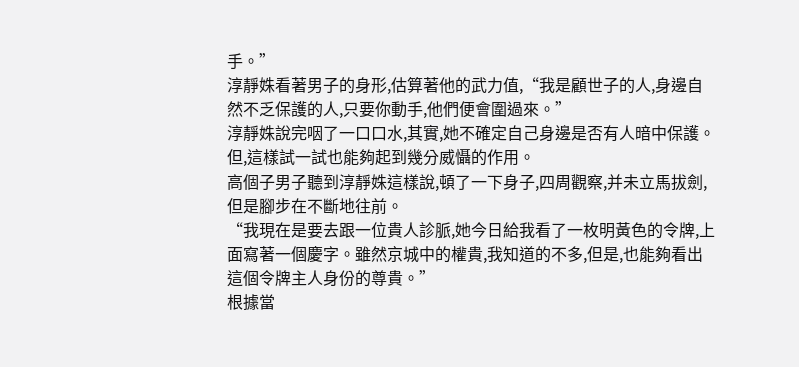手。”
淳靜姝看著男子的身形,估算著他的武力值,“我是顧世子的人,身邊自然不乏保護的人,只要你動手,他們便會圍過來。”
淳靜姝說完咽了一口口水,其實,她不確定自己身邊是否有人暗中保護。
但,這樣試一試也能夠起到幾分威懾的作用。
高個子男子聽到淳靜姝這樣說,頓了一下身子,四周觀察,并未立馬拔劍,但是腳步在不斷地往前。
“我現在是要去跟一位貴人診脈,她今日給我看了一枚明黃色的令牌,上面寫著一個慶字。雖然京城中的權貴,我知道的不多,但是,也能夠看出這個令牌主人身份的尊貴。”
根據當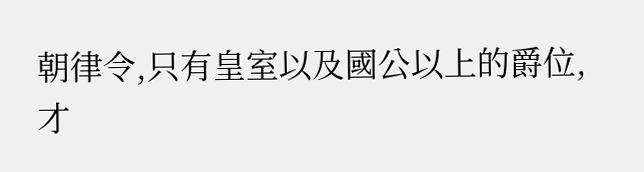朝律令,只有皇室以及國公以上的爵位,才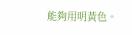能夠用明黃色。